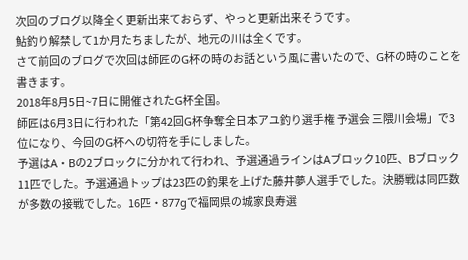次回のブログ以降全く更新出来ておらず、やっと更新出来そうです。
鮎釣り解禁して1か月たちましたが、地元の川は全くです。
さて前回のブログで次回は師匠のG杯の時のお話という風に書いたので、G杯の時のことを書きます。
2018年8月5日~7日に開催されたG杯全国。
師匠は6月3日に行われた「第42回G杯争奪全日本アユ釣り選手権 予選会 三隈川会場」で3位になり、今回のG杯への切符を手にしました。
予選はA・Bの2ブロックに分かれて行われ、予選通過ラインはAブロック10匹、Bブロック11匹でした。予選通過トップは23匹の釣果を上げた藤井夢人選手でした。決勝戦は同匹数が多数の接戦でした。16匹・877gで福岡県の城家良寿選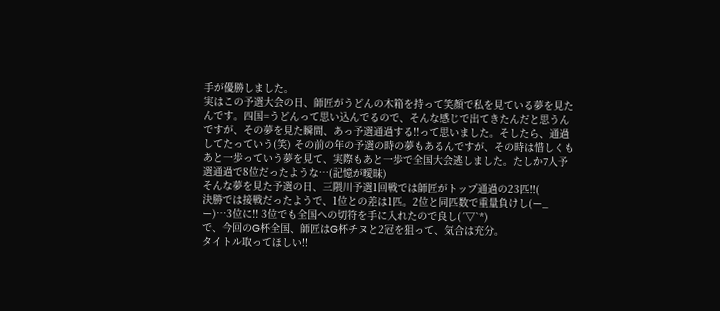手が優勝しました。
実はこの予選大会の日、師匠がうどんの木箱を持って笑顔で私を見ている夢を見たんです。四国=うどんって思い込んでるので、そんな感じで出てきたんだと思うんですが、その夢を見た瞬間、あっ予選通過する!!って思いました。そしたら、通過してたっていう(笑) その前の年の予選の時の夢もあるんですが、その時は惜しくもあと一歩っていう夢を見て、実際もあと一歩で全国大会逃しました。たしか7人予選通過で8位だったような…(記憶が曖昧)
そんな夢を見た予選の日、三隈川予選1回戦では師匠がトップ通過の23匹!!(
決勝では接戦だったようで、1位との差は1匹。2位と同匹数で重量負けし(ー_ー)…3位に!! 3位でも全国への切符を手に入れたので良し(´▽`*)
で、今回のG杯全国、師匠はG杯チヌと2冠を狙って、気合は充分。
タイトル取ってほしい!!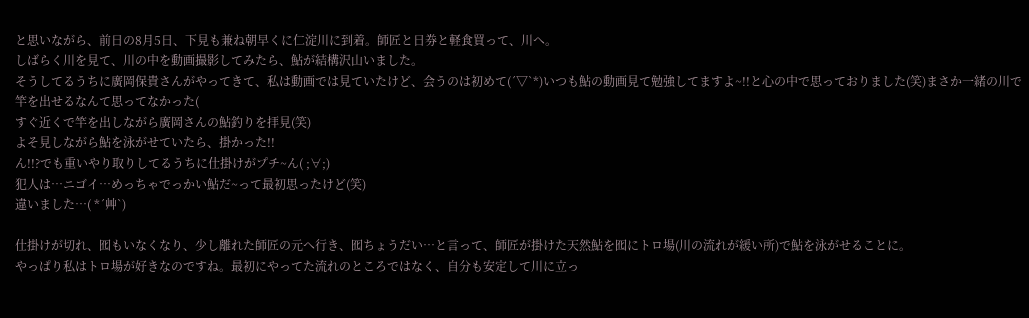と思いながら、前日の8月5日、下見も兼ね朝早くに仁淀川に到着。師匠と日券と軽食買って、川へ。
しばらく川を見て、川の中を動画撮影してみたら、鮎が結構沢山いました。
そうしてるうちに廣岡保貴さんがやってきて、私は動画では見ていたけど、会うのは初めて(´▽`*)いつも鮎の動画見て勉強してますよ~!!と心の中で思っておりました(笑)まさか一緒の川で竿を出せるなんて思ってなかった(
すぐ近くで竿を出しながら廣岡さんの鮎釣りを拝見(笑)
よそ見しながら鮎を泳がせていたら、掛かった!!
ん!!?でも重いやり取りしてるうちに仕掛けがプチ~ん( ;∀;)
犯人は…ニゴイ…めっちゃでっかい鮎だ~って最初思ったけど(笑)
違いました…( *´艸`)

仕掛けが切れ、囮もいなくなり、少し離れた師匠の元へ行き、囮ちょうだい…と言って、師匠が掛けた天然鮎を囮にトロ場(川の流れが緩い所)で鮎を泳がせることに。
やっぱり私はトロ場が好きなのですね。最初にやってた流れのところではなく、自分も安定して川に立っ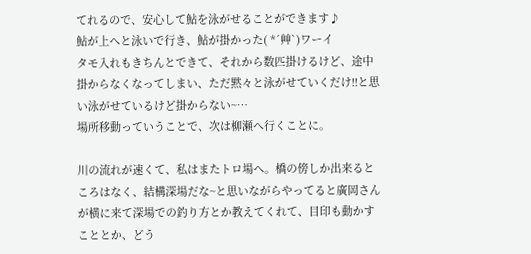てれるので、安心して鮎を泳がせることができます♪
鮎が上へと泳いで行き、鮎が掛かった( *´艸`)ワーイ
タモ入れもきちんとできて、それから数匹掛けるけど、途中掛からなくなってしまい、ただ黙々と泳がせていくだけ!!と思い泳がせているけど掛からない~…
場所移動っていうことで、次は柳瀬へ行くことに。

川の流れが速くて、私はまたトロ場へ。橋の傍しか出来るところはなく、結構深場だな~と思いながらやってると廣岡さんが横に来て深場での釣り方とか教えてくれて、目印も動かすこととか、どう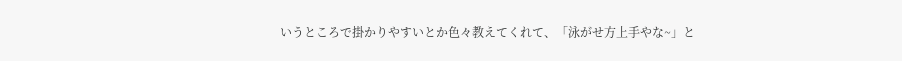いうところで掛かりやすいとか色々教えてくれて、「泳がせ方上手やな~」と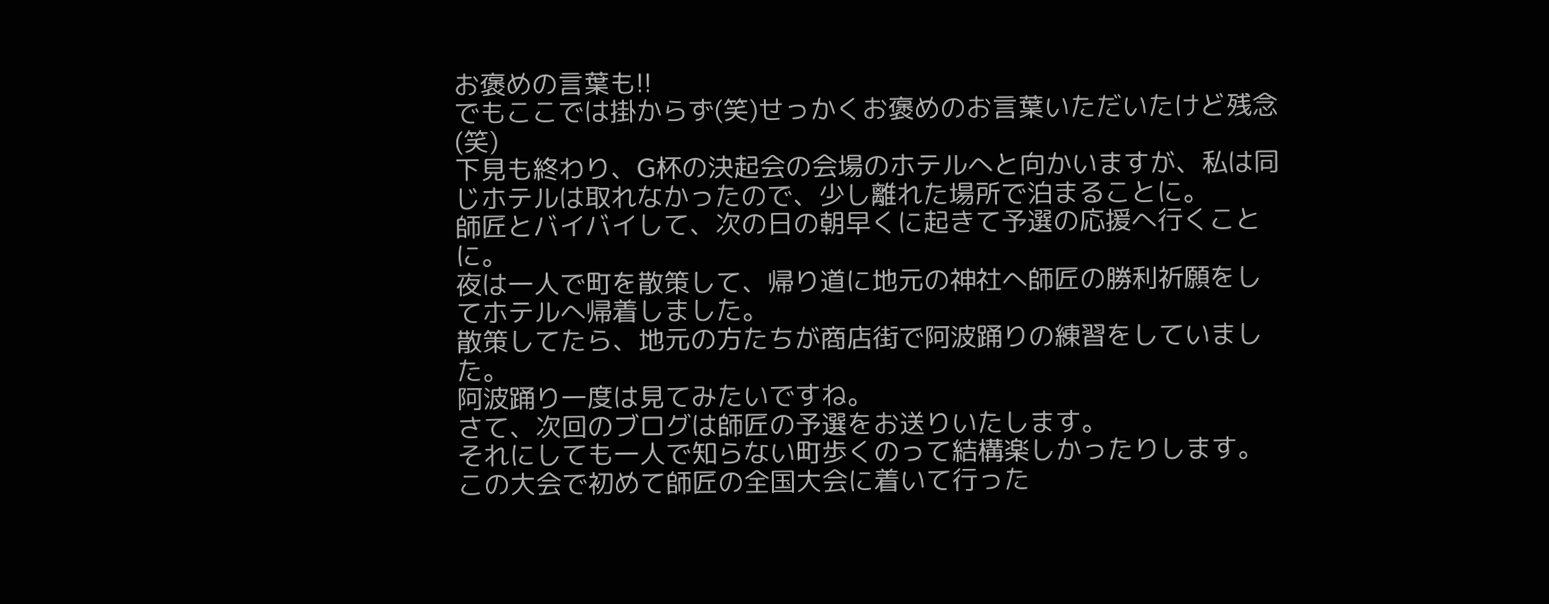お褒めの言葉も!!
でもここでは掛からず(笑)せっかくお褒めのお言葉いただいたけど残念(笑)
下見も終わり、G杯の決起会の会場のホテルへと向かいますが、私は同じホテルは取れなかったので、少し離れた場所で泊まることに。
師匠とバイバイして、次の日の朝早くに起きて予選の応援へ行くことに。
夜は一人で町を散策して、帰り道に地元の神社へ師匠の勝利祈願をしてホテルへ帰着しました。
散策してたら、地元の方たちが商店街で阿波踊りの練習をしていました。
阿波踊り一度は見てみたいですね。
さて、次回のブログは師匠の予選をお送りいたします。
それにしても一人で知らない町歩くのって結構楽しかったりします。
この大会で初めて師匠の全国大会に着いて行った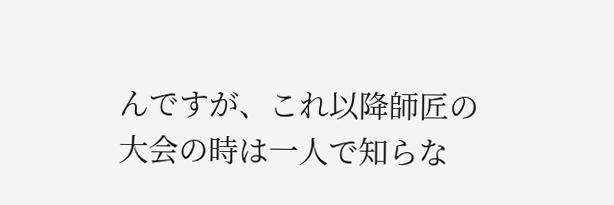んですが、これ以降師匠の大会の時は一人で知らな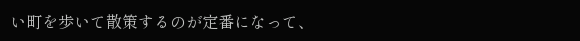い町を歩いて散策するのが定番になって、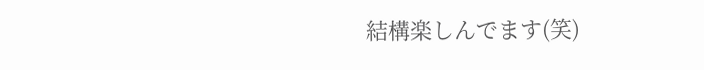結構楽しんでます(笑)